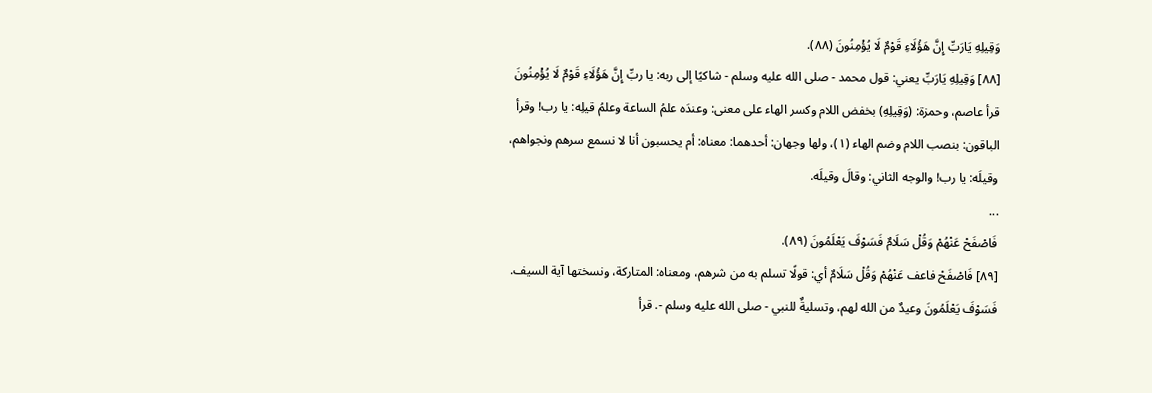وَقِيلِهِ يَارَبِّ إِنَّ هَؤُلَاءِ قَوْمٌ لَا يُؤْمِنُونَ (٨٨).
[٨٨] وَقِيلِهِ يَارَبِّ يعني: قول محمد - صلى الله عليه وسلم - شاكيًا إلى ربه: يا ربِّ إِنَّ هَؤُلَاءِ قَوْمٌ لَا يُؤْمِنُونَ قرأ عاصم، وحمزة: (وَقِيلِهِ) بخفض اللام وكسر الهاء على معنى: وعندَه علمُ الساعة وعلمُ قيلِه: يا رب! وقرأ الباقون: بنصب اللام وضم الهاء (١)، ولها وجهان: أحدهما: معناه: أم يحسبون أنا لا نسمع سرهم ونجواهم، وقيلَه: يا رب! والوجه الثاني: وقالَ وقيلَه.
...
فَاصْفَحْ عَنْهُمْ وَقُلْ سَلَامٌ فَسَوْفَ يَعْلَمُونَ (٨٩).
[٨٩] فَاصْفَحْ فاعف عَنْهُمْ وَقُلْ سَلَامٌ أي: قولًا تسلم به من شرهم، ومعناه: المتاركة، ونسختها آية السيف.
فَسَوْفَ يَعْلَمُونَ وعيدٌ من الله لهم، وتسليةٌ للنبي - صلى الله عليه وسلم -. قرأ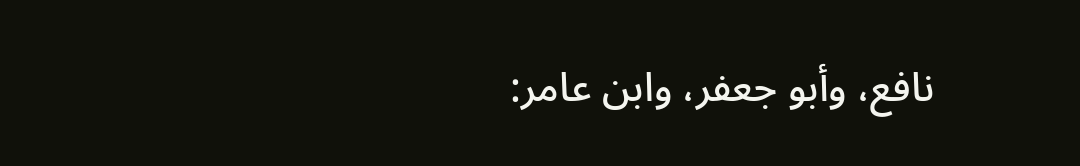نافع، وأبو جعفر، وابن عامر: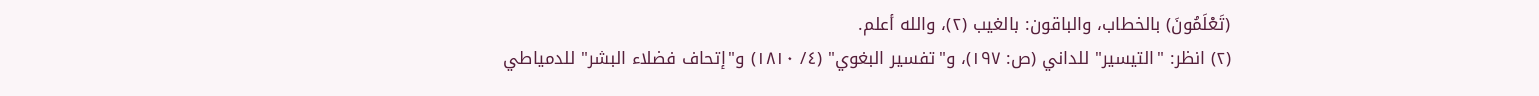(تَعْلَمُونَ) بالخطاب، والباقون: بالغيب (٢)، والله أعلم.
(٢) انظر: "التيسير" للداني (ص: ١٩٧)، و"تفسير البغوي" (٤/ ١٨١٠) و"إتحاف فضلاء البشر" للدمياطي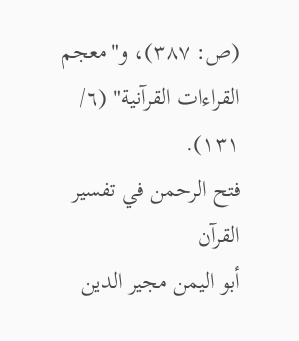(ص: ٣٨٧)، و"معجم القراءات القرآنية" (٦/ ١٣١).
فتح الرحمن في تفسير القرآن
أبو اليمن مجير الدين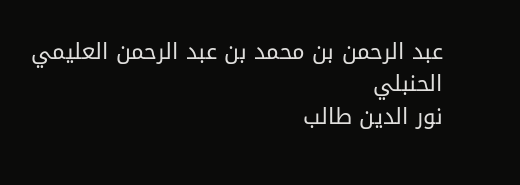عبد الرحمن بن محمد بن عبد الرحمن العليمي الحنبلي
نور الدين طالب